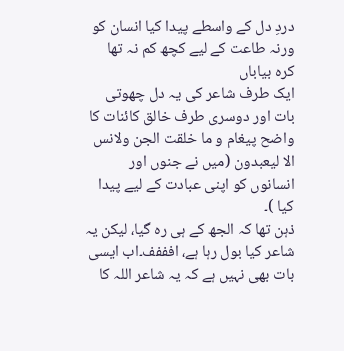دردِ دل کے واسطے پیدا کیا انسان کو
ورنہ طاعت کے لیے کچھ کم نہ تھا کرہ بیاباں
ایک طرف شاعر کی یہ دل چھوتی بات اور دوسری طرف خالق کائنات کا واضح پیغام و ما خلقت الجن ولانس الا لیعبدون (میں نے جنوں اور انسانوں کو اپنی عبادت کے لیے پیدا کیا )۔
ذہن تھا کہ الجھ کے ہی رہ گیا، لیکن یہ شاعر کیا بول رہا ہے، افففف۔اب ایسی بات بھی نہیں ہے کہ یہ شاعر اللہ کا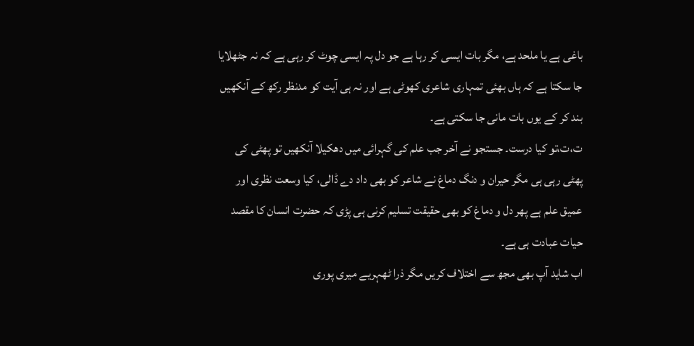باغی ہے یا ملحد ہے، مگر بات ایسی کر رہا ہے جو دل پہ ایسی چوٹ کر رہی ہے کہ نہ جٹھلایا جا سکتا ہے کہ ہاں بھئی تمہاری شاعری کھوٹی ہے اور نہ ہی آیت کو مدنظر رکھ کے آنکھیں بند کر کے یوں بات مانی جا سکتی ہے۔
ت،ت،تو کیا درست۔ جستجو نے آخر جب علم کی گہرائی میں دھکیلا آنکھیں تو پھٹی کی پھٹی رہی ہی مگر حیران و دنگ دماغ نے شاعر کو بھی داد دے ڈالی، کیا وسعت نظری اور عمیق علم ہے پھر دل و دماغ کو بھی حقیقت تسلیم کرنی ہی پڑی کہ حضرت انسان کا مقصد حیات عبادت ہی ہے۔
اب شاید آپ بھی مجھ سے اختلاف کریں مگر ذرا ٹھہریے میری پوری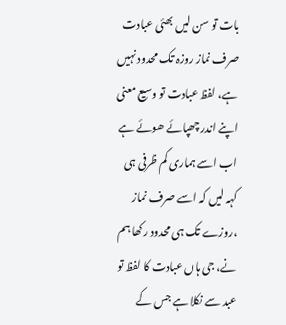بات تو سن لیں بھئی عبادت صرف نماز روزہ تک محدود نہیں ہے، لفظ عبادت تو وسیع معنی اپنے اندر چھپائے ھوئے ہے اب اسے ہماری کم ظرفی ہی کہہ لیں کہ اسے صرف نماز ،روزے تک ہی محدود رکھا ہم نے، جی ہاں عبادت کا لفظ تو عبد سے نکلا ہے جس کے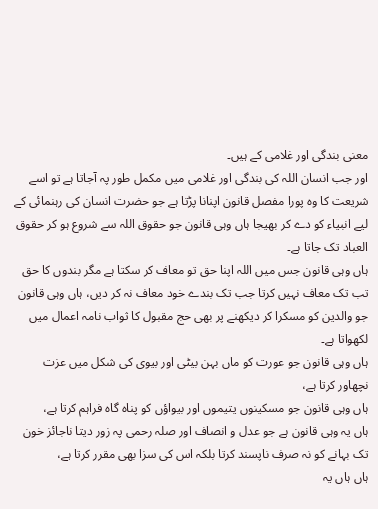معنی بندگی اور غلامی کے ہیں۔
اور جب انسان اللہ کی بندگی اور غلامی میں مکمل طور پہ آجاتا ہے تو اسے شریعت کا وہ پورا مفصل قانون اپنانا پڑتا ہے جو حضرت انسان کی رہنمائی کے لیے انبیاء کو دے کر بھیجا ہاں وہی قانون جو حقوق اللہ سے شروع ہو کر حقوق العباد تک جاتا ہے۔
ہاں وہی قانون جس میں اللہ اپنا حق تو معاف کر سکتا ہے مگر بندوں کا حق تب تک معاف نہیں کرتا جب تک بندے خود معاف نہ کر دیں، ہاں وہی قانون جو والدین کو مسکرا کر دیکھنے پر بھی حج مقبول کا ثواب نامہ اعمال میں لکھواتا ہے۔
ہاں وہی قانون جو عورت کو ماں بہن بیٹی اور بیوی کی شکل میں عزت نچھاور کرتا ہے،
ہاں وہی قانون جو مسکینوں یتیموں اور بیواؤں کو پناہ گاہ فراہم کرتا ہے،
ہاں یہ وہی قانون ہے جو عدل و انصاف اور صلہ رحمی پہ زور دیتا ناجائز خون تک بہانے کو نہ صرف ناپسند کرتا بلکہ اس کی سزا بھی مقرر کرتا ہے،
ہاں ہاں یہ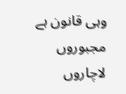وہی قانون ہے مجبوروں لاچاروں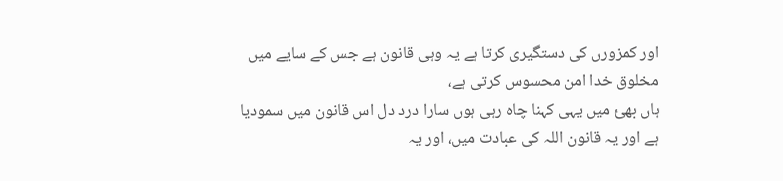اور کمزورں کی دستگیری کرتا ہے یہ وہی قانون ہے جس کے سایے میں مخلوق خدا امن محسوس کرتی ہے،
ہاں بھئ میں یہی کہنا چاہ رہی ہوں سارا درد دل اس قانون میں سمودیا ہے اور یہ قانون اللہ کی عبادت میں، اور یہ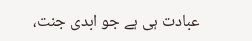عبادت ہی ہے جو ابدی جنت،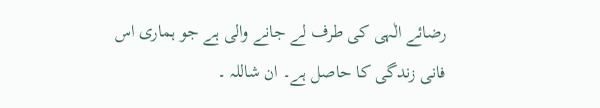رضائے الٰہی کی طرف لے جانے والی ہے جو ہماری اس فانی زندگی کا حاصل ہے۔ ان شاللہ ۔